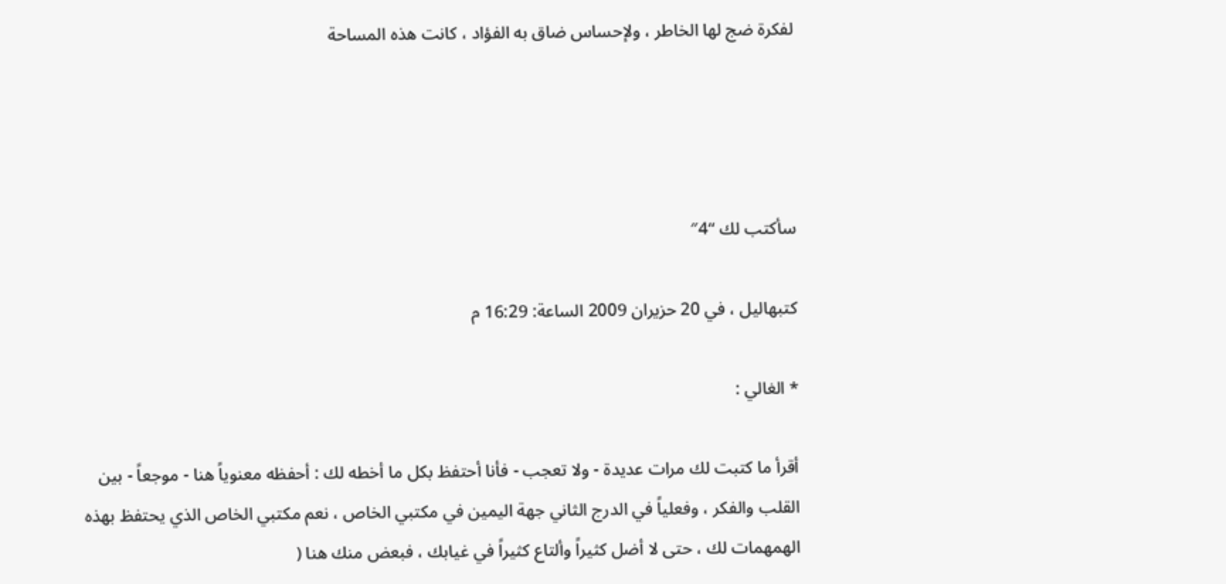لفكرة ضج لها الخاطر ، ولإحساس ضاق به الفؤاد ، كانت هذه المساحة




سأكتب لك “4″

كتبهاليل ، في 20 حزيران 2009 الساعة: 16:29 م

* الغالي :

أقرأ ما كتبت لك مرات عديدة - ولا تعجب - فأنا أحتفظ بكل ما أخطه لك : أحفظه معنوياً هنا - موجعاً - بين القلب والفكر ، وفعلياً في الدرج الثاني جهة اليمين في مكتبي الخاص ، نعم مكتبي الخاص الذي يحتفظ بهذه الهمهمات لك ، حتى لا أضل كثيراً وألتاع كثيراً في غيابك ، فبعض منك هنا (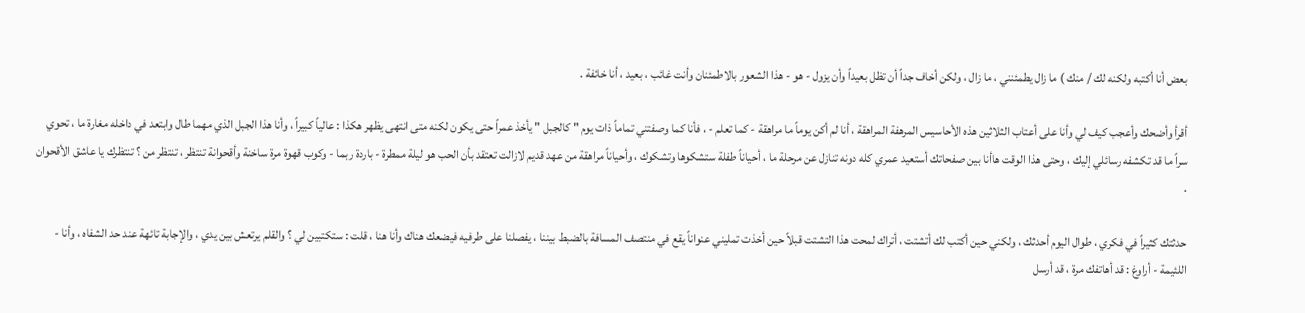بعض أنا أكتبه ولكنه لك / منك ) ما زال يطمئنني ، ما زال ، ولكن أخاف جداً أن تظل بعيداً وأن يزول - هو - هذا الشعور بالاطمئنان وأنت غائب ، بعيد ، أنا خائفة .

أقرأ وأضحك وأعجب كيف لي وأنا على أعتاب الثلاثين هذه الأحاسيس المرهفة المراهقة ، أنا لم أكن يوماً ما مراهقة - كما تعلم - ، فأنا كما وصفتني تماماً ذات يوم " كالجبل " يأخذ عمراً حتى يكون لكنه متى انتهى يظهر هكذا : عالياً كبيراً ، وأنا هذا الجبل الذي مهما طال وابتعد في داخله مغارة ما ، تحوي سراً ما قد تكشفه رسائلي إليك ، وحتى هذا الوقت هاأنا بين صفحاتك أستعيد عمري كله دونه تنازل عن مرحلة ما ، أحياناً طفلة ستشكوها وتشكوك ، وأحياناً مراهقة من عهد قديم لازالت تعتقد بأن الحب هو ليلة ممطرة - باردة ربما - وكوب قهوة مرة ساخنة وأقحوانة تنتظر ، تنتظر من ؟ تنتظرك يا عاشق الأقحوان .

حدثتك كثيراً في فكري ، طوال اليوم أحدثك ، ولكني حين أكتب لك أتشتت ، أتراك لمحت هذا التشتت قبلاً حين أخذت تمليني عنواناً يقع في منتصف المسافة بالضبط بيننا ، يفصلنا على طرفيه فيضعك هناك وأنا هنا ، قلت : ستكتبين لي ؟ والقلم يرتعش بين يدي ، والإجابة تائهة عند حد الشفاه ، وأنا - اللئيمة - أراوغ : قد أهاتفك مرة ، قد أرسل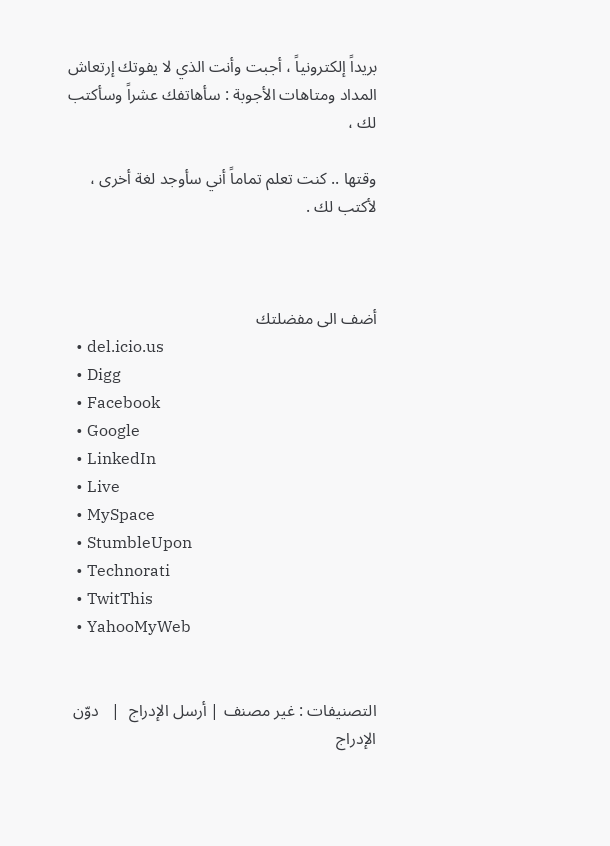بريداً إلكترونياً ، أجبت وأنت الذي لا يفوتك إرتعاش المداد ومتاهات الأجوبة : سأهاتفك عشراً وسأكتب لك ،

وقتها .. كنت تعلم تماماً أني سأوجد لغة أخرى ، لأكتب لك .



أضف الى مفضلتك
  • del.icio.us
  • Digg
  • Facebook
  • Google
  • LinkedIn
  • Live
  • MySpace
  • StumbleUpon
  • Technorati
  • TwitThis
  • YahooMyWeb


التصنيفات : غير مصنف | أرسل الإدراج  |   دوّن الإدراج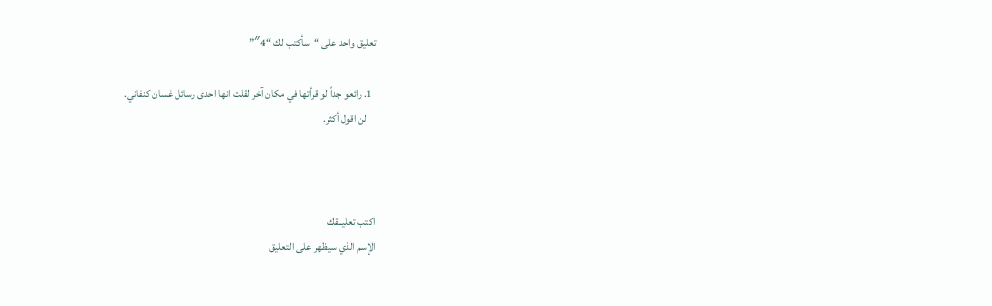تعليق واحد على “سأكتب لك “4″”

  1. رائعو جداً لو قرأتها في مكان آخر لقلت انها احدى رسائل غسان كنفاني.
    لن اقول أكثر.



اكتب تعليــقك
الإسم الذي سيظهر على التعليق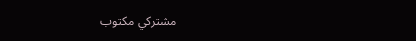مشتركي مكتوب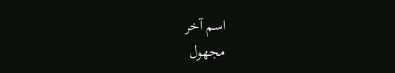اسم آخر
مجهول